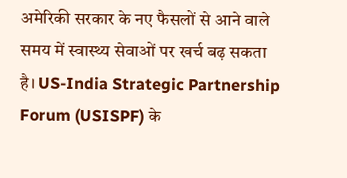अमेरिकी सरकार के नए फैसलों से आने वाले समय में स्वास्थ्य सेवाओं पर खर्च बढ़ सकता है। US-India Strategic Partnership Forum (USISPF) के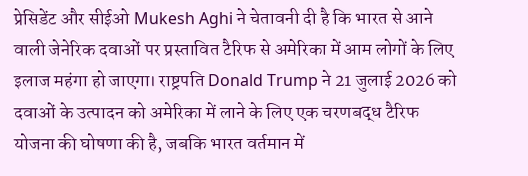प्रेसिडेंट और सीईओ Mukesh Aghi ने चेतावनी दी है कि भारत से आने वाली जेनेरिक दवाओं पर प्रस्तावित टैरिफ से अमेरिका में आम लोगों के लिए इलाज महंगा हो जाएगा। राष्ट्रपति Donald Trump ने 21 जुलाई 2026 को दवाओं के उत्पादन को अमेरिका में लाने के लिए एक चरणबद्ध टैरिफ योजना की घोषणा की है, जबकि भारत वर्तमान में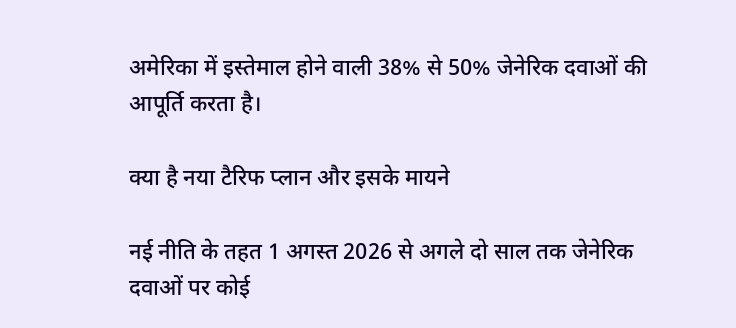अमेरिका में इस्तेमाल होने वाली 38% से 50% जेनेरिक दवाओं की आपूर्ति करता है।

क्या है नया टैरिफ प्लान और इसके मायने

नई नीति के तहत 1 अगस्त 2026 से अगले दो साल तक जेनेरिक दवाओं पर कोई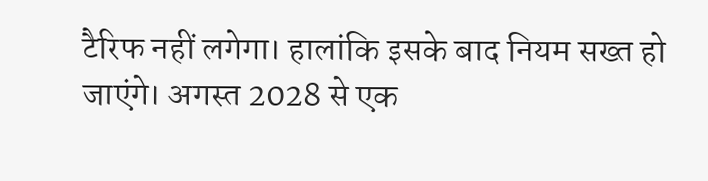टैरिफ नहीं लगेगा। हालांकि इसके बाद नियम सख्त हो जाएंगे। अगस्त 2028 से एक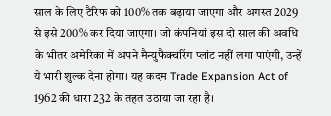साल के लिए टैरिफ को 100% तक बढ़ाया जाएगा और अगस्त 2029 से इसे 200% कर दिया जाएगा। जो कंपनियां इस दो साल की अवधि के भीतर अमेरिका में अपने मैन्युफैक्चरिंग प्लांट नहीं लगा पाएंगी, उन्हें ये भारी शुल्क देना होगा। यह कदम Trade Expansion Act of 1962 की धारा 232 के तहत उठाया जा रहा है।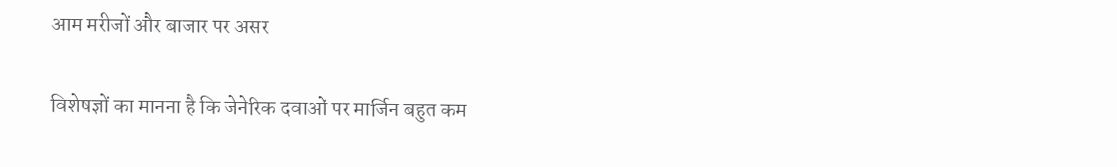आम मरीजों और बाजार पर असर

विशेषज्ञों का मानना है कि जेनेरिक दवाओं पर मार्जिन बहुत कम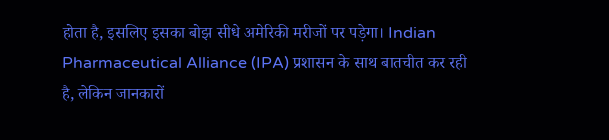होता है, इसलिए इसका बोझ सीधे अमेरिकी मरीजों पर पड़ेगा। Indian Pharmaceutical Alliance (IPA) प्रशासन के साथ बातचीत कर रही है, लेकिन जानकारों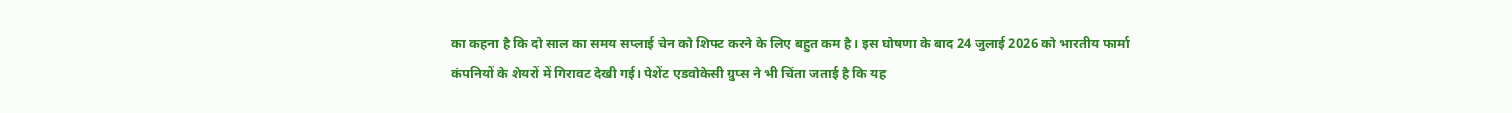का कहना है कि दो साल का समय सप्लाई चेन को शिफ्ट करने के लिए बहुत कम है। इस घोषणा के बाद 24 जुलाई 2026 को भारतीय फार्मा कंपनियों के शेयरों में गिरावट देखी गई। पेशेंट एडवोकेसी ग्रुप्स ने भी चिंता जताई है कि यह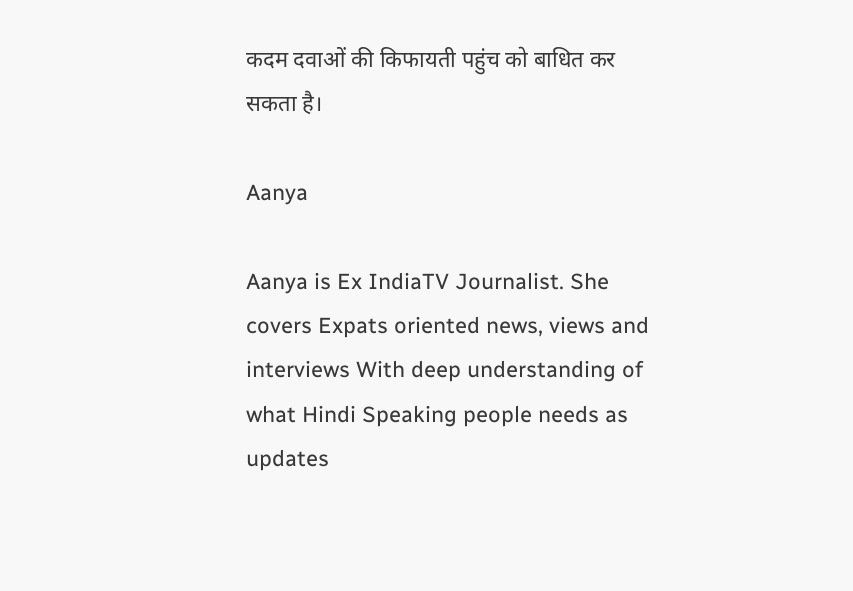कदम दवाओं की किफायती पहुंच को बाधित कर सकता है।

Aanya

Aanya is Ex IndiaTV Journalist. She covers Expats oriented news, views and interviews With deep understanding of what Hindi Speaking people needs as updates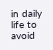in daily life to avoid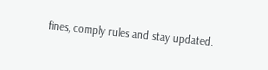fines, comply rules and stay updated.